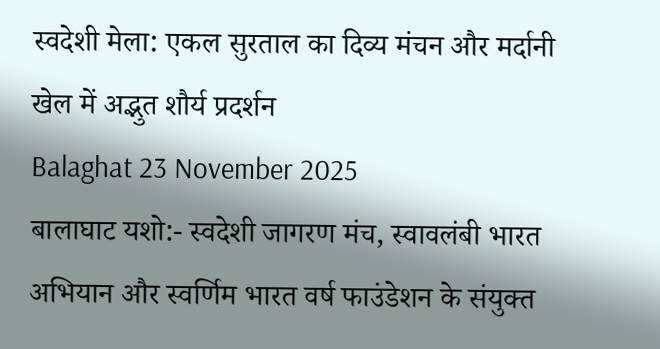स्वदेशी मेला: एकल सुरताल का दिव्य मंचन और मर्दानी खेल में अद्भुत शौर्य प्रदर्शन
Balaghat 23 November 2025
बालाघाट यशो:- स्वदेशी जागरण मंच, स्वावलंबी भारत अभियान और स्वर्णिम भारत वर्ष फाउंडेशन के संयुक्त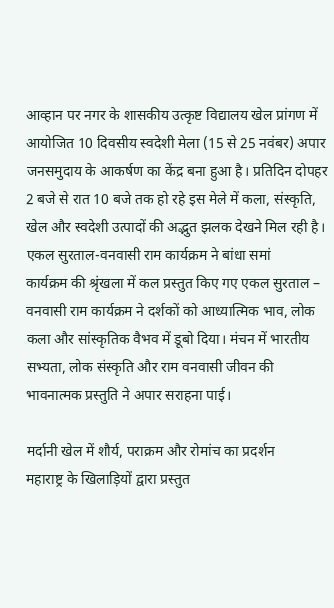आव्हान पर नगर के शासकीय उत्कृष्ट विद्यालय खेल प्रांगण में आयोजित 10 दिवसीय स्वदेशी मेला (15 से 25 नवंबर) अपार जनसमुदाय के आकर्षण का केंद्र बना हुआ है। प्रतिदिन दोपहर 2 बजे से रात 10 बजे तक हो रहे इस मेले में कला, संस्कृति, खेल और स्वदेशी उत्पादों की अद्भुत झलक देखने मिल रही है।
एकल सुरताल-वनवासी राम कार्यक्रम ने बांधा समां
कार्यक्रम की श्रृंखला में कल प्रस्तुत किए गए एकल सुरताल – वनवासी राम कार्यक्रम ने दर्शकों को आध्यात्मिक भाव, लोक कला और सांस्कृतिक वैभव में डूबो दिया। मंचन में भारतीय सभ्यता, लोक संस्कृति और राम वनवासी जीवन की भावनात्मक प्रस्तुति ने अपार सराहना पाई।

मर्दानी खेल में शौर्य, पराक्रम और रोमांच का प्रदर्शन
महाराष्ट्र के खिलाड़ियों द्वारा प्रस्तुत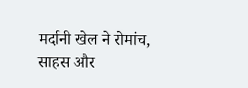मर्दानी खेल ने रोमांच, साहस और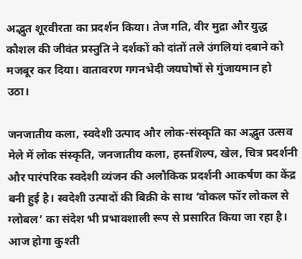अद्भुत शूरवीरता का प्रदर्शन किया। तेज गति, वीर मुद्रा और युद्ध कौशल की जीवंत प्रस्तुति ने दर्शकों को दांतों तले उंगलियां दबाने को मजबूर कर दिया। वातावरण गगनभेदी जयघोषों से गुंजायमान हो उठा।

जनजातीय कला, स्वदेशी उत्पाद और लोक-संस्कृति का अद्भुत उत्सव
मेले में लोक संस्कृति, जनजातीय कला, हस्तशिल्प, खेल, चित्र प्रदर्शनी और पारंपरिक स्वदेशी व्यंजन की अलौकिक प्रदर्शनी आकर्षण का केंद्र बनी हुई है। स्वदेशी उत्पादों की बिक्री के साथ ‘वोकल फॉर लोकल से ग्लोबल’ का संदेश भी प्रभावशाली रूप से प्रसारित किया जा रहा है।
आज होगा कुश्ती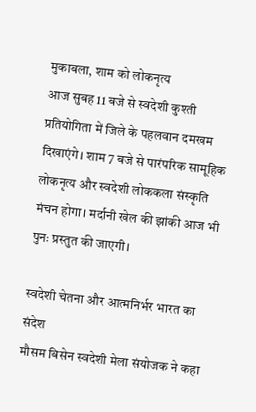मुकाबला, शाम को लोकनृत्य
आज सुबह 11 बजे से स्वदेशी कुश्ती प्रतियोगिता में जिले के पहलवान दमखम दिखाएंगे। शाम 7 बजे से पारंपरिक सामूहिक लोकनृत्य और स्वदेशी लोककला संस्कृति मंचन होगा। मर्दानी खेल की झांकी आज भी पुनः प्रस्तुत की जाएगी।

स्वदेशी चेतना और आत्मनिर्भर भारत का संदेश
मौसम बिसेन स्वदेशी मेला संयोजक ने कहा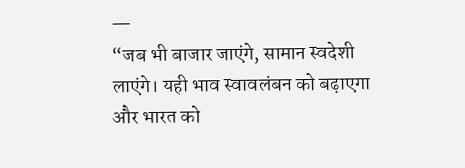—
“जब भी बाजार जाएंगे, सामान स्वदेशी लाएंगे। यही भाव स्वावलंबन को बढ़ाएगा और भारत को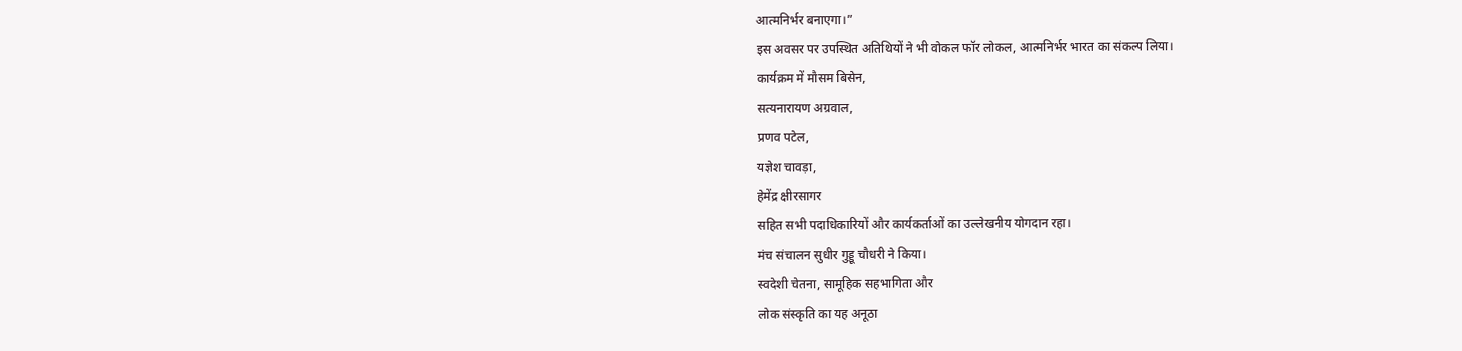आत्मनिर्भर बनाएगा।”
इस अवसर पर उपस्थित अतिथियों ने भी वोकल फॉर लोकल, आत्मनिर्भर भारत का संकल्प लिया।
कार्यक्रम में मौसम बिसेन,
सत्यनारायण अग्रवाल,
प्रणव पटेल,
यज्ञेश चावड़ा,
हेमेंद्र क्षीरसागर
सहित सभी पदाधिकारियों और कार्यकर्ताओं का उल्लेखनीय योगदान रहा।
मंच संचालन सुधीर गुड्डू चौधरी ने किया।
स्वदेशी चेतना, सामूहिक सहभागिता और
लोक संस्कृति का यह अनूठा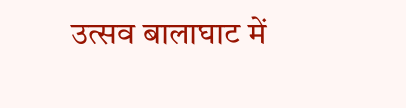उत्सव बालाघाट में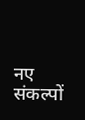नए संकल्पों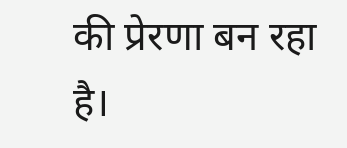की प्रेरणा बन रहा है।